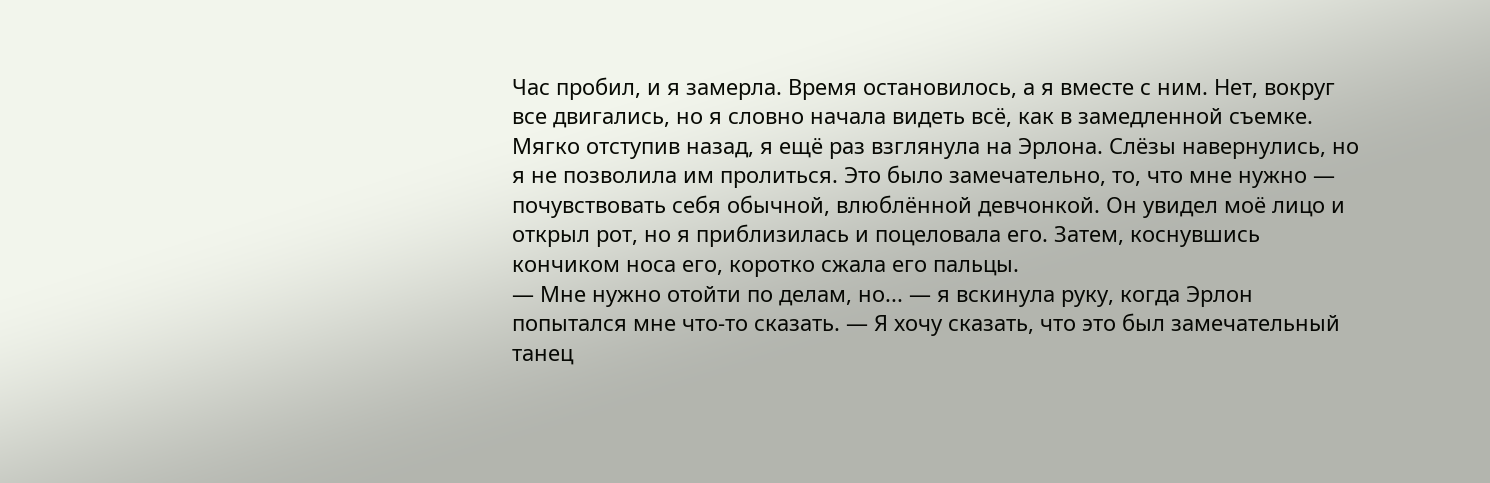Час пробил, и я замерла. Время остановилось, а я вместе с ним. Нет, вокруг все двигались, но я словно начала видеть всё, как в замедленной съемке. Мягко отступив назад, я ещё раз взглянула на Эрлона. Слёзы навернулись, но я не позволила им пролиться. Это было замечательно, то, что мне нужно — почувствовать себя обычной, влюблённой девчонкой. Он увидел моё лицо и открыл рот, но я приблизилась и поцеловала его. Затем, коснувшись кончиком носа его, коротко сжала его пальцы.
— Мне нужно отойти по делам, но... — я вскинула руку, когда Эрлон попытался мне что-то сказать. — Я хочу сказать, что это был замечательный танец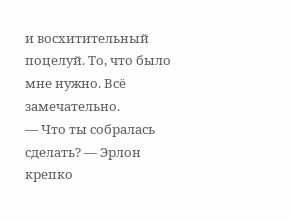и восхитительный поцелуй. То, что было мне нужно. Всё замечательно.
— Что ты собралась сделать? — Эрлон крепко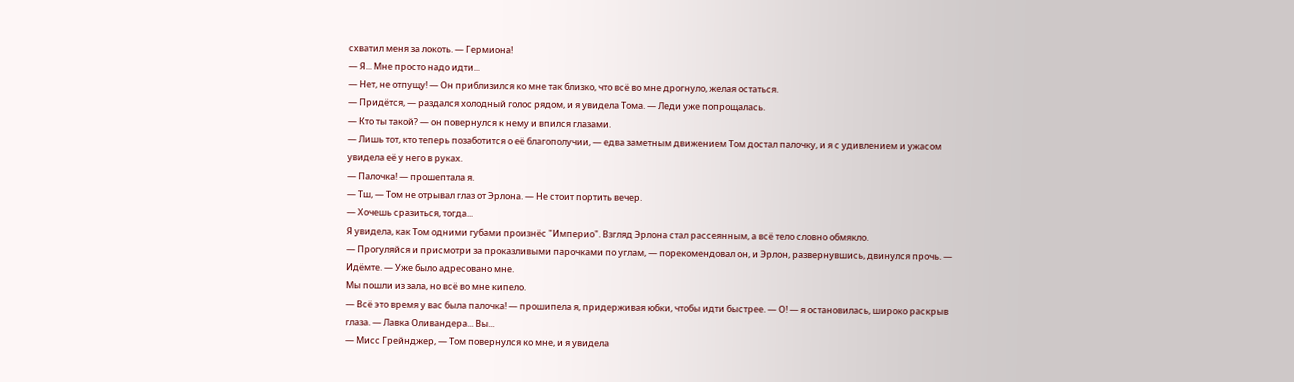схватил меня за локоть. — Гермиона!
— Я... Мне просто надо идти...
— Нет, не отпущу! — Он приблизился ко мне так близко, что всё во мне дрогнуло, желая остаться.
— Придётся, — раздался холодный голос рядом, и я увидела Тома. — Леди уже попрощалась.
— Кто ты такой? — он повернулся к нему и впился глазами.
— Лишь тот, кто теперь позаботится о её благополучии, — едва заметным движением Том достал палочку, и я с удивлением и ужасом увидела её у него в руках.
— Палочка! — прошептала я.
— Тш, — Том не отрывал глаз от Эрлона. — Не стоит портить вечер.
— Хочешь сразиться, тогда...
Я увидела, как Том одними губами произнёс "Империо". Взгляд Эрлона стал рассеянным, а всё тело словно обмякло.
— Прогуляйся и присмотри за проказливыми парочками по углам, — порекомендовал он, и Эрлон, развернувшись, двинулся прочь. — Идёмте. — Уже было адресовано мне.
Мы пошли из зала, но всё во мне кипело.
— Всё это время у вас была палочка! — прошипела я, придерживая юбки, чтобы идти быстрее. — О! — я остановилась, широко раскрыв глаза. — Лавка Оливандера... Вы...
— Мисс Грейнджер, — Том повернулся ко мне, и я увидела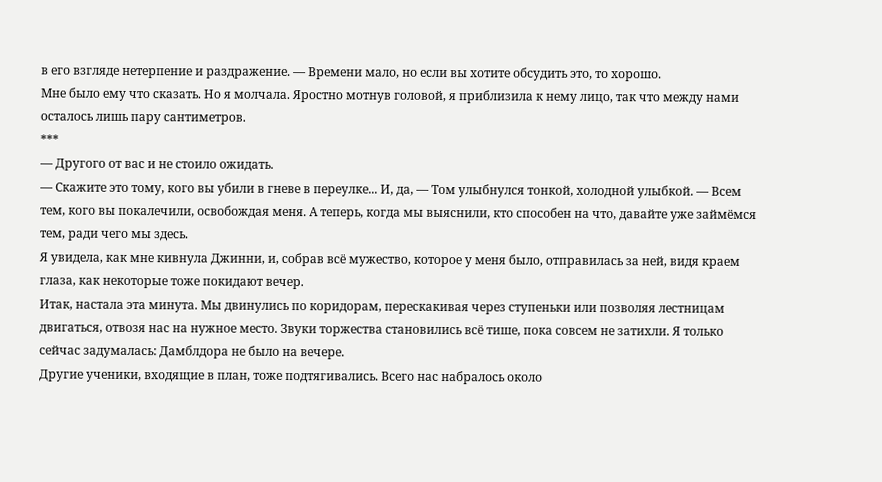в его взгляде нетерпение и раздражение. — Времени мало, но если вы хотите обсудить это, то хорошо.
Мне было ему что сказать. Но я молчала. Яростно мотнув головой, я приблизила к нему лицо, так что между нами осталось лишь пару сантиметров.
***
— Другого от вас и не стоило ожидать.
— Скажите это тому, кого вы убили в гневе в переулке... И, да, — Том улыбнулся тонкой, холодной улыбкой. — Всем тем, кого вы покалечили, освобождая меня. А теперь, когда мы выяснили, кто способен на что, давайте уже займёмся тем, ради чего мы здесь.
Я увидела, как мне кивнула Джинни, и, собрав всё мужество, которое у меня было, отправилась за ней, видя краем глаза, как некоторые тоже покидают вечер.
Итак, настала эта минута. Мы двинулись по коридорам, перескакивая через ступеньки или позволяя лестницам двигаться, отвозя нас на нужное место. Звуки торжества становились всё тише, пока совсем не затихли. Я только сейчас задумалась: Дамблдора не было на вечере.
Другие ученики, входящие в план, тоже подтягивались. Всего нас набралось около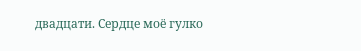двадцати. Сердце моё гулко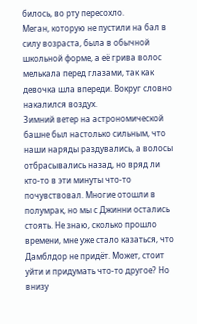билось, во рту пересохло.
Меган, которую не пустили на бал в силу возраста, была в обычной школьной форме, а её грива волос мелькала перед глазами, так как девочка шла впереди. Вокруг словно накалился воздух.
Зимний ветер на астрономической башне был настолько сильным, что наши наряды раздувались, а волосы отбрасывались назад, но вряд ли кто-то в эти минуты что-то почувствовал. Многие отошли в полумрак, но мы с Джинни остались стоять. Не знаю, сколько прошло времени, мне уже стало казаться, что Дамблдор не придёт. Может, стоит уйти и придумать что-то другое? Но внизу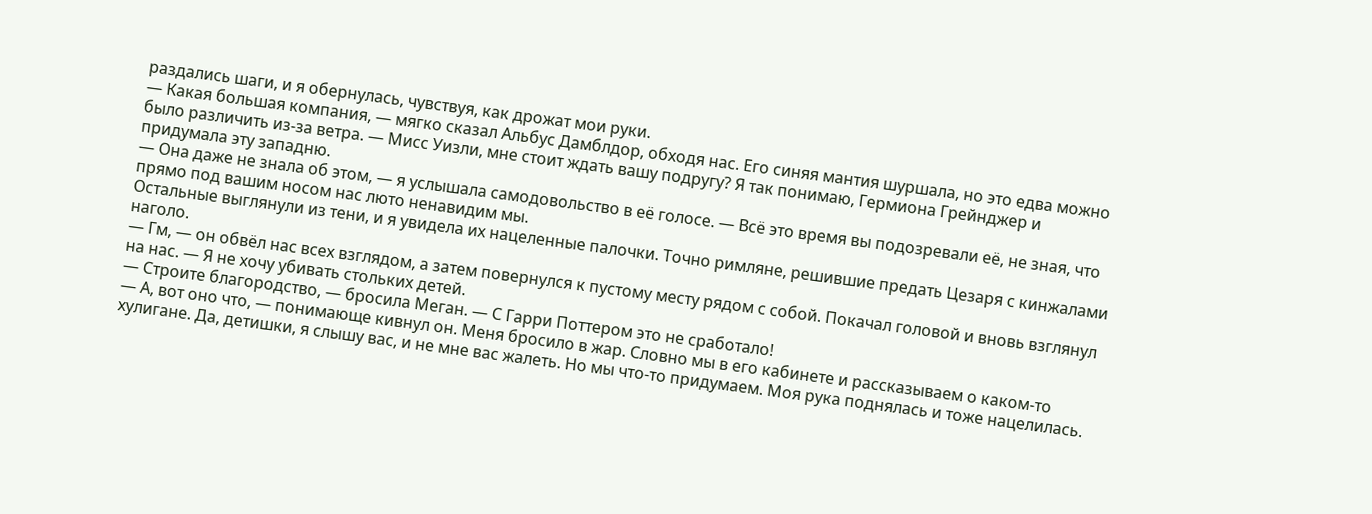раздались шаги, и я обернулась, чувствуя, как дрожат мои руки.
— Какая большая компания, — мягко сказал Альбус Дамблдор, обходя нас. Его синяя мантия шуршала, но это едва можно было различить из-за ветра. — Мисс Уизли, мне стоит ждать вашу подругу? Я так понимаю, Гермиона Грейнджер и придумала эту западню.
— Она даже не знала об этом, — я услышала самодовольство в её голосе. — Всё это время вы подозревали её, не зная, что прямо под вашим носом нас люто ненавидим мы.
Остальные выглянули из тени, и я увидела их нацеленные палочки. Точно римляне, решившие предать Цезаря с кинжалами наголо.
— Гм, — он обвёл нас всех взглядом, а затем повернулся к пустому месту рядом с собой. Покачал головой и вновь взглянул на нас. — Я не хочу убивать стольких детей.
— Строите благородство, — бросила Меган. — С Гарри Поттером это не сработало!
— А, вот оно что, — понимающе кивнул он. Меня бросило в жар. Словно мы в его кабинете и рассказываем о каком-то хулигане. Да, детишки, я слышу вас, и не мне вас жалеть. Но мы что-то придумаем. Моя рука поднялась и тоже нацелилась.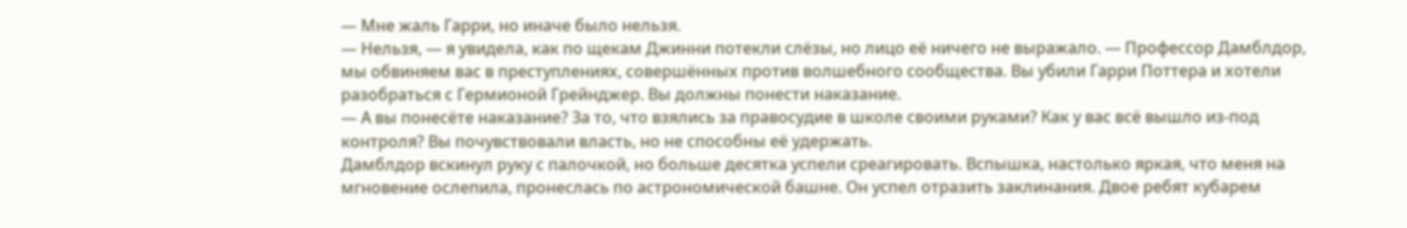— Мне жаль Гарри, но иначе было нельзя.
— Нельзя, — я увидела, как по щекам Джинни потекли слёзы, но лицо её ничего не выражало. — Профессор Дамблдор, мы обвиняем вас в преступлениях, совершённых против волшебного сообщества. Вы убили Гарри Поттера и хотели разобраться с Гермионой Грейнджер. Вы должны понести наказание.
— А вы понесёте наказание? За то, что взялись за правосудие в школе своими руками? Как у вас всё вышло из-под контроля? Вы почувствовали власть, но не способны её удержать.
Дамблдор вскинул руку с палочкой, но больше десятка успели среагировать. Вспышка, настолько яркая, что меня на мгновение ослепила, пронеслась по астрономической башне. Он успел отразить заклинания. Двое ребят кубарем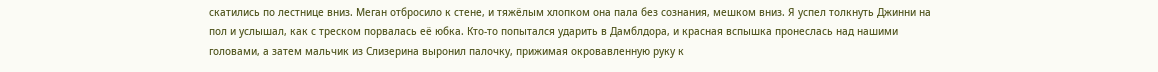скатились по лестнице вниз. Меган отбросило к стене, и тяжёлым хлопком она пала без сознания, мешком вниз. Я успел толкнуть Джинни на пол и услышал, как с треском порвалась её юбка. Кто-то попытался ударить в Дамблдора, и красная вспышка пронеслась над нашими головами, а затем мальчик из Слизерина выронил палочку, прижимая окровавленную руку к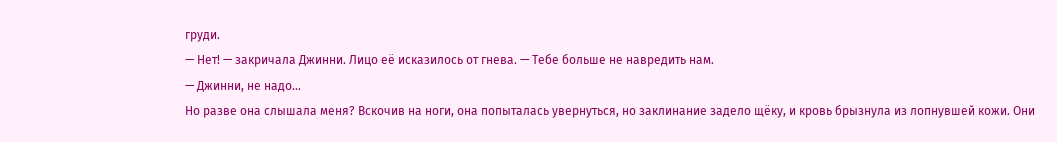груди.
— Нет! — закричала Джинни. Лицо её исказилось от гнева. — Тебе больше не навредить нам.
— Джинни, не надо...
Но разве она слышала меня? Вскочив на ноги, она попыталась увернуться, но заклинание задело щёку, и кровь брызнула из лопнувшей кожи. Они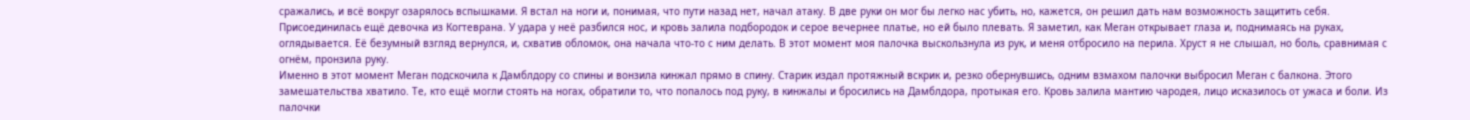сражались, и всё вокруг озарялось вспышками. Я встал на ноги и, понимая, что пути назад нет, начал атаку. В две руки он мог бы легко нас убить, но, кажется, он решил дать нам возможность защитить себя. Присоединилась ещё девочка из Когтеврана. У удара у неё разбился нос, и кровь залила подбородок и серое вечернее платье, но ей было плевать. Я заметил, как Меган открывает глаза и, поднимаясь на руках, оглядывается. Её безумный взгляд вернулся, и, схватив обломок, она начала что-то с ним делать. В этот момент моя палочка выскользнула из рук, и меня отбросило на перила. Хруст я не слышал, но боль, сравнимая с огнём, пронзила руку.
Именно в этот момент Меган подскочила к Дамблдору со спины и вонзила кинжал прямо в спину. Старик издал протяжный вскрик и, резко обернувшись, одним взмахом палочки выбросил Меган с балкона. Этого замешательства хватило. Те, кто ещё могли стоять на ногах, обратили то, что попалось под руку, в кинжалы и бросились на Дамблдора, протыкая его. Кровь залила мантию чародея, лицо исказилось от ужаса и боли. Из палочки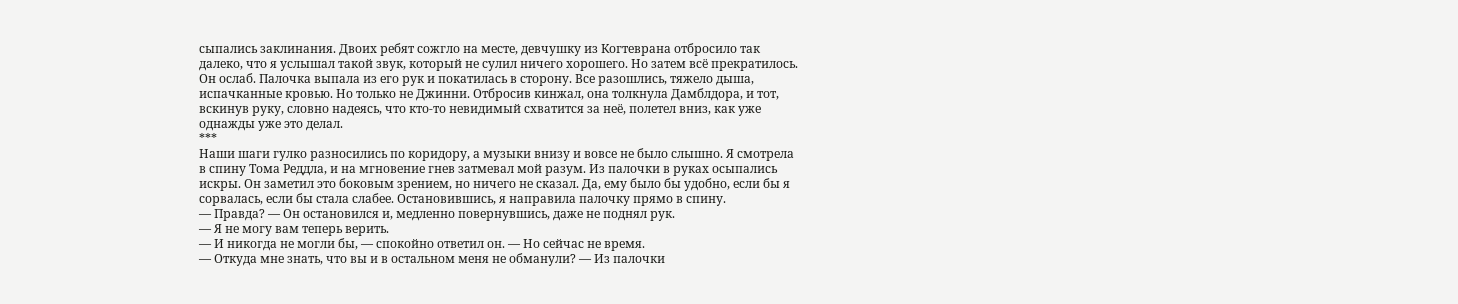сыпались заклинания. Двоих ребят сожгло на месте, девчушку из Когтеврана отбросило так далеко, что я услышал такой звук, который не сулил ничего хорошего. Но затем всё прекратилось. Он ослаб. Палочка выпала из его рук и покатилась в сторону. Все разошлись, тяжело дыша, испачканные кровью. Но только не Джинни. Отбросив кинжал, она толкнула Дамблдора, и тот, вскинув руку, словно надеясь, что кто-то невидимый схватится за неё, полетел вниз, как уже однажды уже это делал.
***
Наши шаги гулко разносились по коридору, а музыки внизу и вовсе не было слышно. Я смотрела в спину Тома Реддла, и на мгновение гнев затмевал мой разум. Из палочки в руках осыпались искры. Он заметил это боковым зрением, но ничего не сказал. Да, ему было бы удобно, если бы я сорвалась, если бы стала слабее. Остановившись, я направила палочку прямо в спину.
— Правда? — Он остановился и, медленно повернувшись, даже не поднял рук.
— Я не могу вам теперь верить.
— И никогда не могли бы, — спокойно ответил он. — Но сейчас не время.
— Откуда мне знать, что вы и в остальном меня не обманули? — Из палочки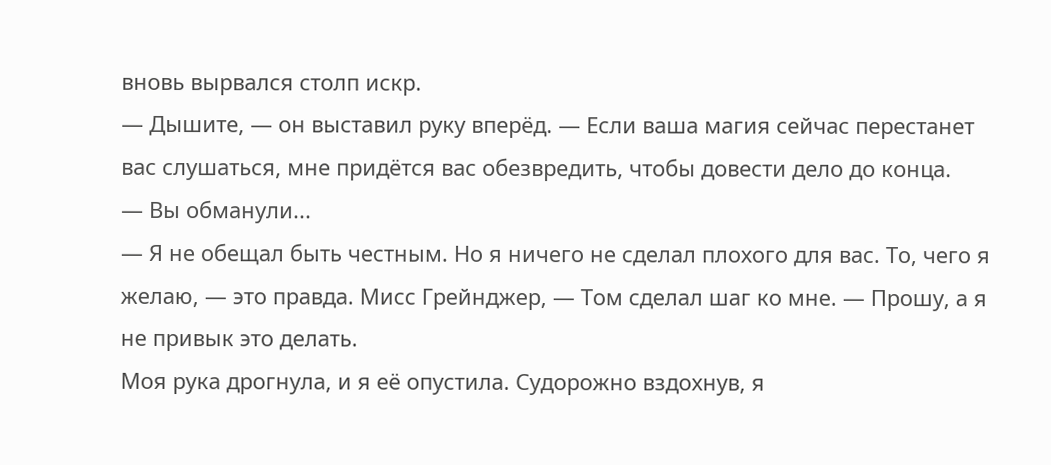вновь вырвался столп искр.
— Дышите, — он выставил руку вперёд. — Если ваша магия сейчас перестанет вас слушаться, мне придётся вас обезвредить, чтобы довести дело до конца.
— Вы обманули...
— Я не обещал быть честным. Но я ничего не сделал плохого для вас. То, чего я желаю, — это правда. Мисс Грейнджер, — Том сделал шаг ко мне. — Прошу, а я не привык это делать.
Моя рука дрогнула, и я её опустила. Судорожно вздохнув, я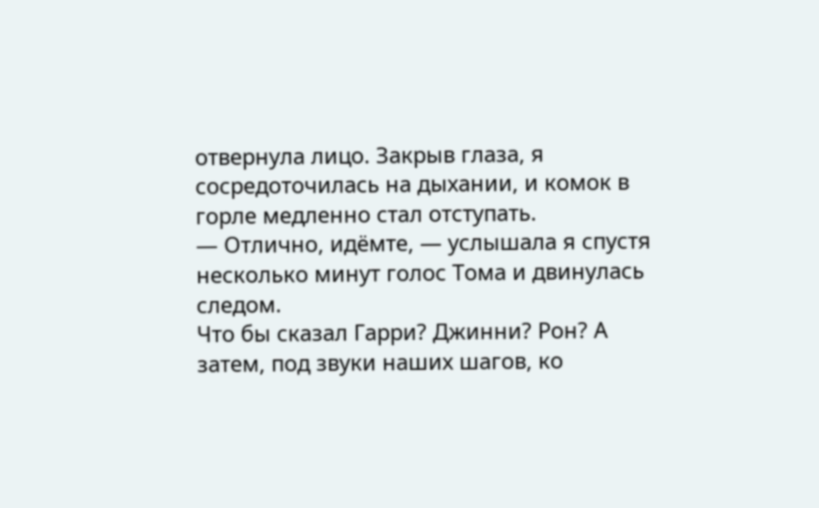отвернула лицо. Закрыв глаза, я сосредоточилась на дыхании, и комок в горле медленно стал отступать.
— Отлично, идёмте, — услышала я спустя несколько минут голос Тома и двинулась следом.
Что бы сказал Гарри? Джинни? Рон? А затем, под звуки наших шагов, ко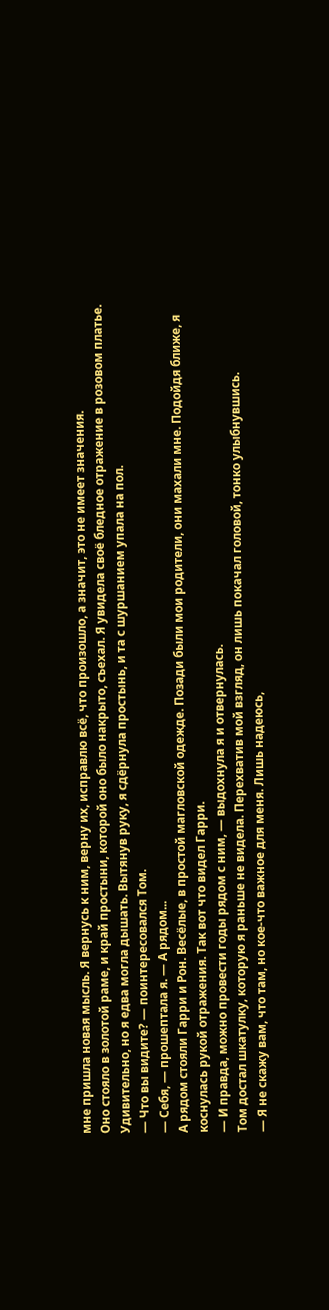мне пришла новая мысль. Я вернусь к ним, верну их, исправлю всё, что произошло, а значит, это не имеет значения.
Оно стояло в золотой раме, и край простыни, которой оно было накрыто, съехал. Я увидела своё бледное отражение в розовом платье. Удивительно, но я едва могла дышать. Вытянув руку, я сдёрнула простынь, и та с шуршанием упала на пол.
— Что вы видите? — поинтересовался Том.
— Себя, — прошептала я. — А рядом...
А рядом стояли Гарри и Рон. Весёлые, в простой магловской одежде. Позади были мои родители, они махали мне. Подойдя ближе, я коснулась рукой отражения. Так вот что видел Гарри.
— И правда, можно провести годы рядом с ним, — выдохнула я и отвернулась.
Том достал шкатулку, которую я раньше не видела. Перехватив мой взгляд, он лишь покачал головой, тонко улыбнувшись.
— Я не скажу вам, что там, но кое-что важное для меня. Лишь надеюсь,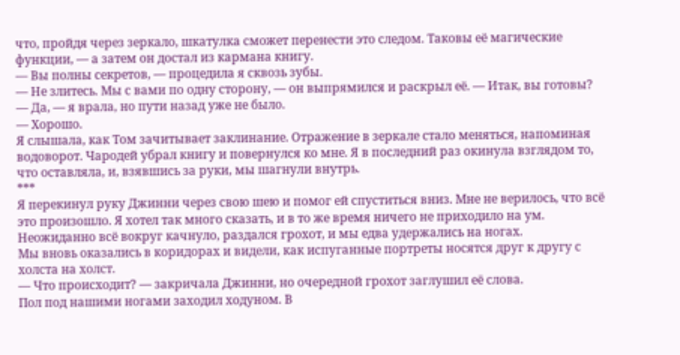что, пройдя через зеркало, шкатулка сможет перенести это следом. Таковы её магические функции, — а затем он достал из кармана книгу.
— Вы полны секретов, — процедила я сквозь зубы.
— Не злитесь. Мы с вами по одну сторону, — он выпрямился и раскрыл её. — Итак, вы готовы?
— Да, — я врала, но пути назад уже не было.
— Хорошо.
Я слышала, как Том зачитывает заклинание. Отражение в зеркале стало меняться, напоминая водоворот. Чародей убрал книгу и повернулся ко мне. Я в последний раз окинула взглядом то, что оставляла, и, взявшись за руки, мы шагнули внутрь.
***
Я перекинул руку Джинни через свою шею и помог ей спуститься вниз. Мне не верилось, что всё это произошло. Я хотел так много сказать, и в то же время ничего не приходило на ум. Неожиданно всё вокруг качнуло, раздался грохот, и мы едва удержались на ногах.
Мы вновь оказались в коридорах и видели, как испуганные портреты носятся друг к другу с холста на холст.
— Что происходит? — закричала Джинни, но очередной грохот заглушил её слова.
Пол под нашими ногами заходил ходуном. В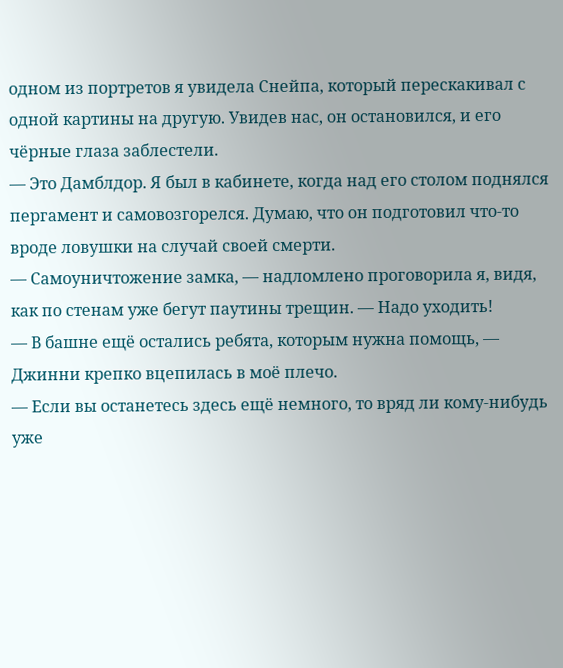одном из портретов я увидела Снейпа, который перескакивал с одной картины на другую. Увидев нас, он остановился, и его чёрные глаза заблестели.
— Это Дамблдор. Я был в кабинете, когда над его столом поднялся пергамент и самовозгорелся. Думаю, что он подготовил что-то вроде ловушки на случай своей смерти.
— Самоуничтожение замка, — надломлено проговорила я, видя, как по стенам уже бегут паутины трещин. — Надо уходить!
— В башне ещё остались ребята, которым нужна помощь, — Джинни крепко вцепилась в моё плечо.
— Если вы останетесь здесь ещё немного, то вряд ли кому-нибудь уже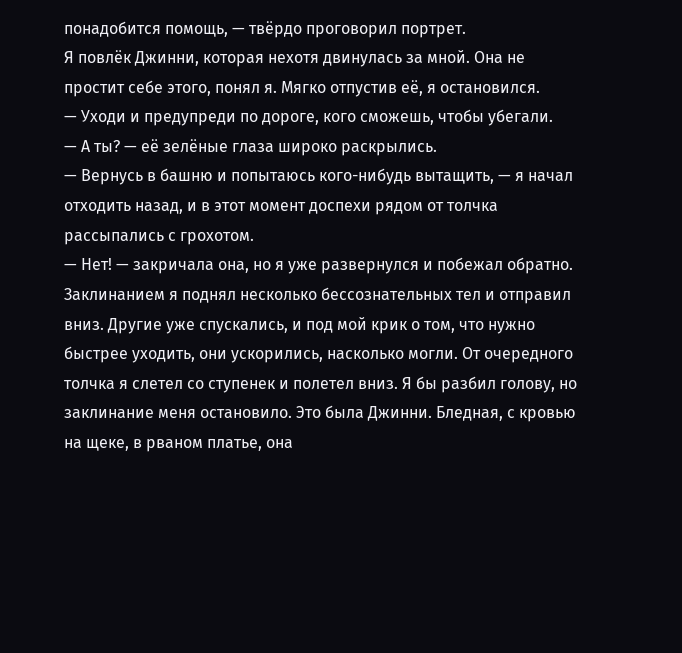понадобится помощь, — твёрдо проговорил портрет.
Я повлёк Джинни, которая нехотя двинулась за мной. Она не простит себе этого, понял я. Мягко отпустив её, я остановился.
— Уходи и предупреди по дороге, кого сможешь, чтобы убегали.
— А ты? — её зелёные глаза широко раскрылись.
— Вернусь в башню и попытаюсь кого-нибудь вытащить, — я начал отходить назад, и в этот момент доспехи рядом от толчка рассыпались с грохотом.
— Нет! — закричала она, но я уже развернулся и побежал обратно.
Заклинанием я поднял несколько бессознательных тел и отправил вниз. Другие уже спускались, и под мой крик о том, что нужно быстрее уходить, они ускорились, насколько могли. От очередного толчка я слетел со ступенек и полетел вниз. Я бы разбил голову, но заклинание меня остановило. Это была Джинни. Бледная, с кровью на щеке, в рваном платье, она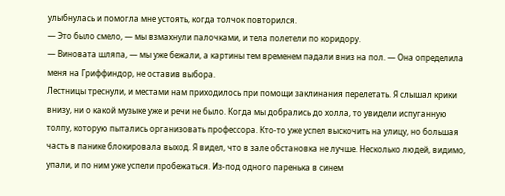улыбнулась и помогла мне устоять, когда толчок повторился.
— Это было смело, — мы взмахнули палочками, и тела полетели по коридору.
— Виновата шляпа, — мы уже бежали, а картины тем временем падали вниз на пол. — Она определила меня на Гриффиндор, не оставив выбора.
Лестницы треснули, и местами нам приходилось при помощи заклинания перелетать. Я слышал крики внизу, ни о какой музыке уже и речи не было. Когда мы добрались до холла, то увидели испуганную толпу, которую пытались организовать профессора. Кто-то уже успел выскочить на улицу, но большая часть в панике блокировала выход. Я видел, что в зале обстановка не лучше. Несколько людей, видимо, упали, и по ним уже успели пробежаться. Из-под одного паренька в синем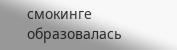смокинге образовалась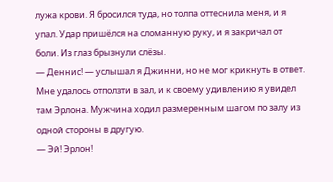лужа крови. Я бросился туда, но толпа оттеснила меня, и я упал. Удар пришёлся на сломанную руку, и я закричал от боли. Из глаз брызнули слёзы.
— Деннис! — услышал я Джинни, но не мог крикнуть в ответ.
Мне удалось отползти в зал, и к своему удивлению я увидел там Эрлона. Мужчина ходил размеренным шагом по залу из одной стороны в другую.
— Эй! Эрлон!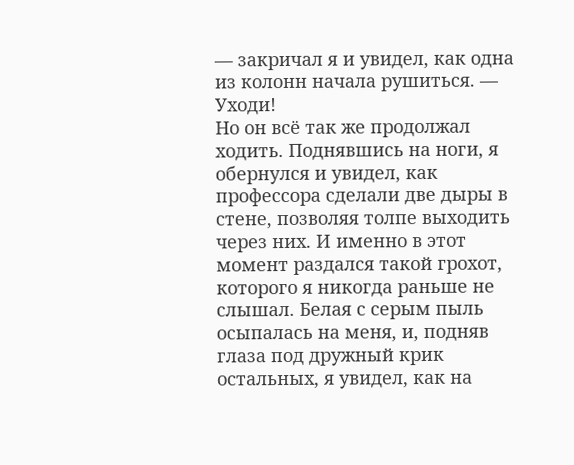— закричал я и увидел, как одна из колонн начала рушиться. — Уходи!
Но он всё так же продолжал ходить. Поднявшись на ноги, я обернулся и увидел, как профессора сделали две дыры в стене, позволяя толпе выходить через них. И именно в этот момент раздался такой грохот, которого я никогда раньше не слышал. Белая с серым пыль осыпалась на меня, и, подняв глаза под дружный крик остальных, я увидел, как на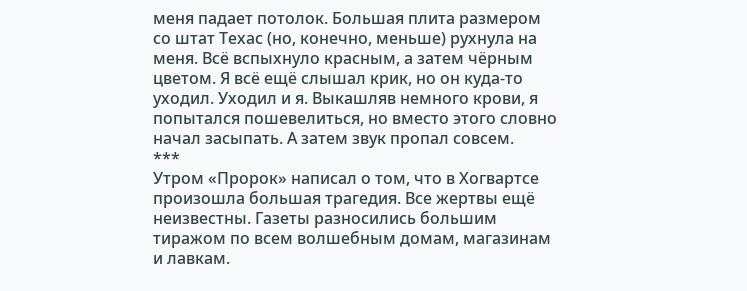меня падает потолок. Большая плита размером со штат Техас (но, конечно, меньше) рухнула на меня. Всё вспыхнуло красным, а затем чёрным цветом. Я всё ещё слышал крик, но он куда-то уходил. Уходил и я. Выкашляв немного крови, я попытался пошевелиться, но вместо этого словно начал засыпать. А затем звук пропал совсем.
***
Утром «Пророк» написал о том, что в Хогвартсе произошла большая трагедия. Все жертвы ещё неизвестны. Газеты разносились большим тиражом по всем волшебным домам, магазинам и лавкам.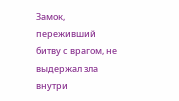Замок, переживший битву с врагом, не выдержал зла внутри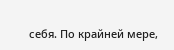себя. По крайней мере,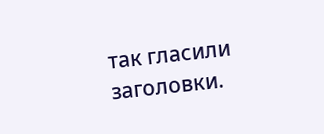так гласили заголовки.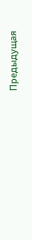Предыдущая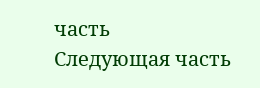часть
Следующая часть